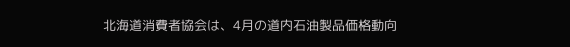北海道消費者協会は、4月の道内石油製品価格動向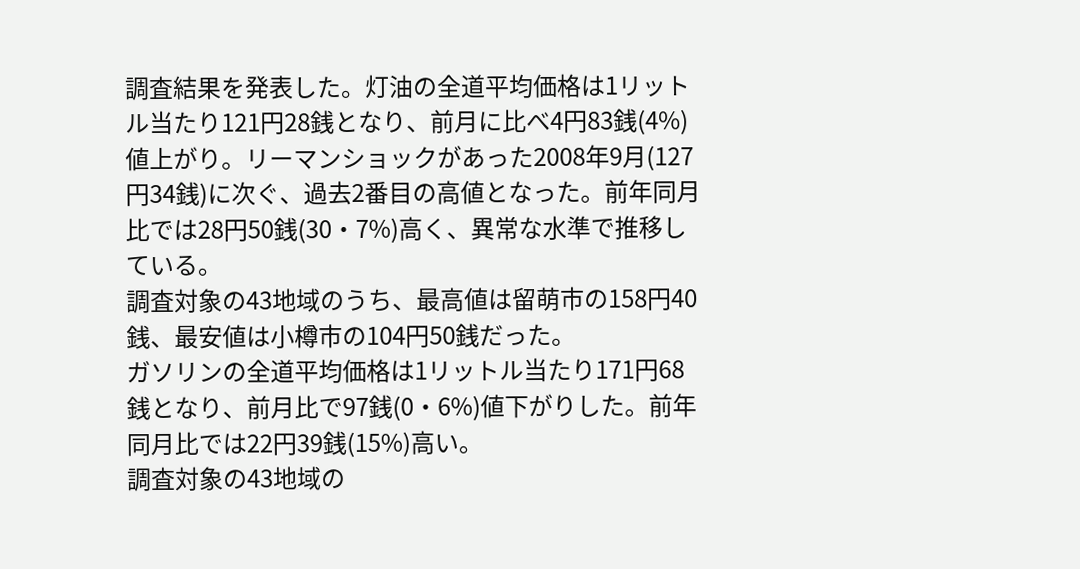調査結果を発表した。灯油の全道平均価格は1リットル当たり121円28銭となり、前月に比べ4円83銭(4%)値上がり。リーマンショックがあった2008年9月(127円34銭)に次ぐ、過去2番目の高値となった。前年同月比では28円50銭(30・7%)高く、異常な水準で推移している。
調査対象の43地域のうち、最高値は留萌市の158円40銭、最安値は小樽市の104円50銭だった。
ガソリンの全道平均価格は1リットル当たり171円68銭となり、前月比で97銭(0・6%)値下がりした。前年同月比では22円39銭(15%)高い。
調査対象の43地域の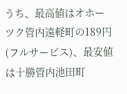うち、最高値はオホーツク管内遠軽町の189円(フルサービス)、最安値は十勝管内池田町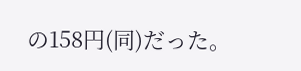の158円(同)だった。